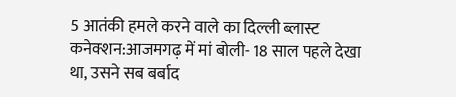5 आतंकी हमले करने वाले का दिल्ली ब्लास्ट कनेक्शन:आजमगढ़ में मां बोली- 18 साल पहले देखा था, उसने सब बर्बाद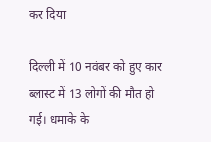कर दिया

दिल्ली में 10 नवंबर को हुए कार ब्लास्ट में 13 लोगों की मौत हो गई। धमाके के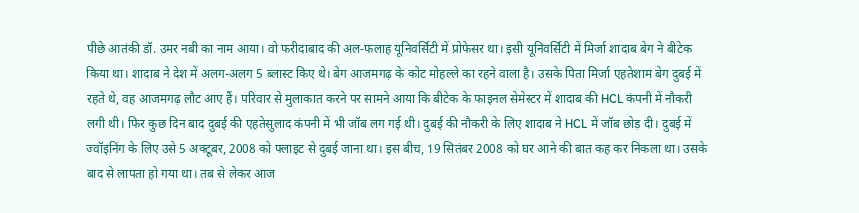पीछे आतंकी डॉ. उमर नबी का नाम आया। वो फरीदाबाद की अल-फलाह यूनिवर्सिटी में प्रोफेसर था। इसी यूनिवर्सिटी में मिर्जा शादाब बेग ने बीटेक किया था। शादाब ने देश में अलग-अलग 5 ब्लास्ट किए थे। बेग आजमगढ़ के कोट मोहल्ले का रहने वाला है। उसके पिता मिर्जा एहतेशाम बेग दुबई में रहते थे, वह आजमगढ़ लौट आए हैं। परिवार से मुलाकात करने पर सामने आया कि बीटेक के फाइनल सेमेस्टर में शादाब की HCL कंपनी में नौकरी लगी थी। फिर कुछ दिन बाद दुबई की एहतेसुलाद कंपनी में भी जॉब लग गई थी। दुबई की नौकरी के लिए शादाब ने HCL में जॉब छोड़ दी। दुबई में ज्वॉइनिंग के लिए उसे 5 अक्टूबर, 2008 को फ्लाइट से दुबई जाना था। इस बीच, 19 सितंबर 2008 को घर आने की बात कह कर निकला था। उसके बाद से लापता हो गया था। तब से लेकर आज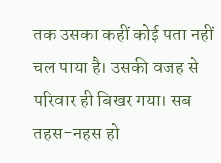तक उसका कहीं कोई पता नहीं चल पाया है। उसकी वजह से परिवार ही बिखर गया। सब तहस-नहस हो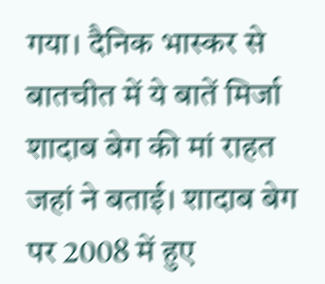गया। दैनिक भास्कर से बातचीत में ये बातें मिर्जा शादाब बेग की मां राहत जहां ने बताई। शादाब बेग पर 2008 में हुए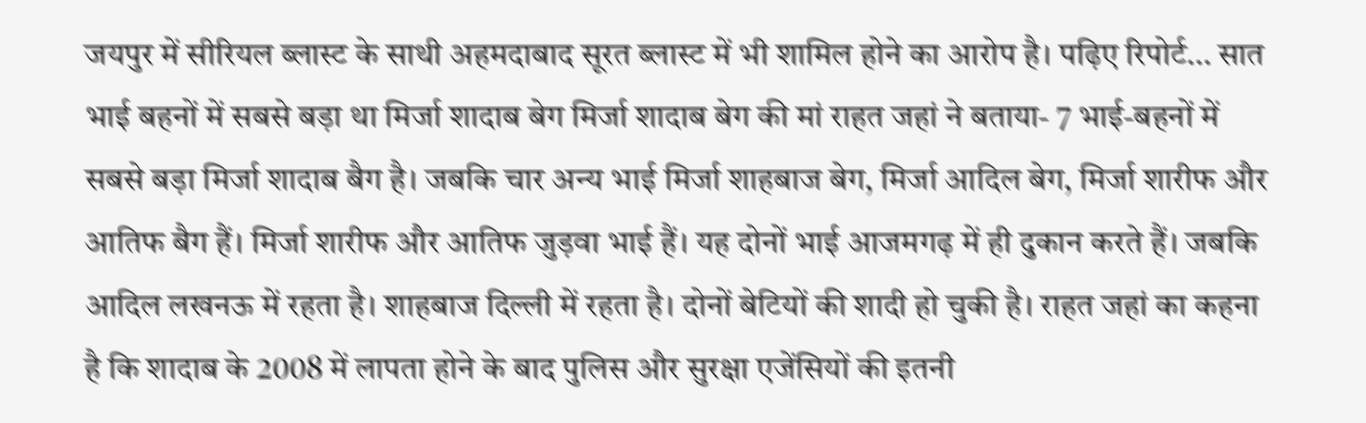जयपुर में सीरियल ब्लास्ट के साथी अहमदाबाद सूरत ब्लास्ट में भी शामिल होने का आरोप है। पढ़िए रिपोर्ट… सात भाई बहनों में सबसे बड़ा था मिर्जा शादाब बेग मिर्जा शादाब बेग की मां राहत जहां ने बताया- 7 भाई-बहनों में सबसे बड़ा मिर्जा शादाब बैग है। जबकि चार अन्य भाई मिर्जा शाहबाज बेग, मिर्जा आदिल बेग, मिर्जा शारीफ और आतिफ बैग हैं। मिर्जा शारीफ और आतिफ जुड़वा भाई हैं। यह दोनों भाई आजमगढ़ में ही दुकान करते हैं। जबकि आदिल लखनऊ में रहता है। शाहबाज दिल्ली में रहता है। दोनों बेटियों की शादी हो चुकी है। राहत जहां का कहना है कि शादाब के 2008 में लापता होने के बाद पुलिस और सुरक्षा एजेंसियों की इतनी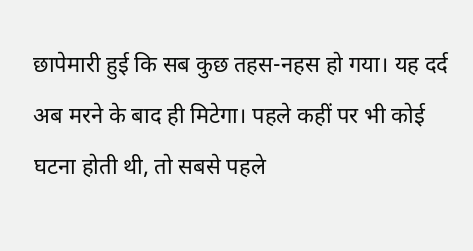छापेमारी हुई कि सब कुछ तहस-नहस हो गया। यह दर्द अब मरने के बाद ही मिटेगा। पहले कहीं पर भी कोई घटना होती थी, तो सबसे पहले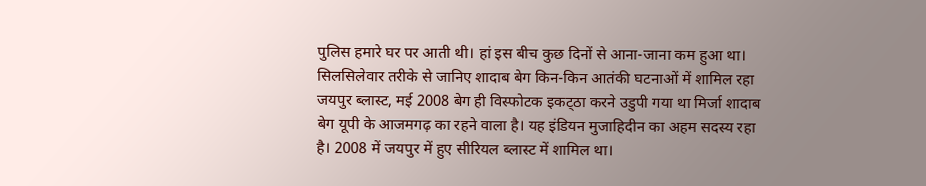पुलिस हमारे घर पर आती थी। हां इस बीच कुछ दिनों से आना-जाना कम हुआ था। सिलसिलेवार तरीके से जानिए शादाब बेग किन-किन आतंकी घटनाओं में शामिल रहा जयपुर ब्लास्ट, मई 2008 बेग ही विस्फोटक इकट्‌ठा करने उडुपी गया था मिर्जा शादाब बेग यूपी के आजमगढ़ का रहने वाला है। यह इंडियन मुजाहिदीन का अहम सदस्य रहा है। 2008 में जयपुर में हुए सीरियल ब्लास्ट में शामिल था।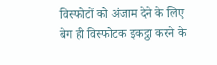विस्फोटों को अंजाम देने के लिए बेग ही विस्फोटक इकट्ठा करने के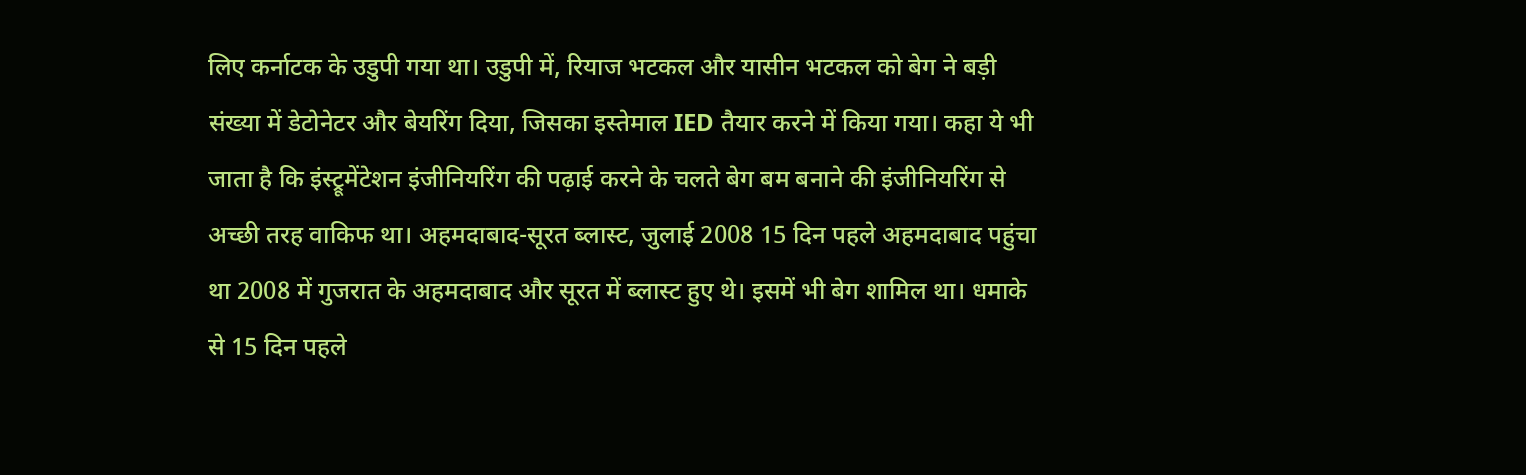लिए कर्नाटक के उडुपी गया था। उडुपी में, रियाज भटकल और यासीन भटकल को बेग ने बड़ी संख्या में डेटोनेटर और बेयरिंग दिया, जिसका इस्तेमाल IED तैयार करने में किया गया। कहा ये भी जाता है कि इंस्ट्रूमेंटेशन इंजीनियरिंग की पढ़ाई करने के चलते बेग बम बनाने की इंजीनियरिंग से अच्छी तरह वाकिफ था। अहमदाबाद-सूरत ब्लास्ट, जुलाई 2008 15 दिन पहले अहमदाबाद पहुंचा था 2008 में गुजरात के अहमदाबाद और सूरत में ब्लास्ट हुए थे। इसमें भी बेग शामिल था। धमाके से 15 दिन पहले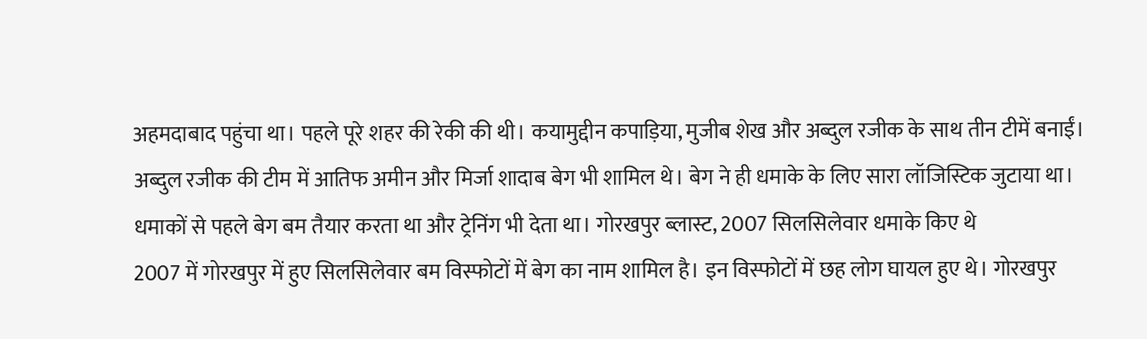अहमदाबाद पहुंचा था। पहले पूरे शहर की रेकी की थी। कयामुद्दीन कपाड़िया, मुजीब शेख और अब्दुल रजीक के साथ तीन टीमें बनाईं। अब्दुल रजीक की टीम में आतिफ अमीन और मिर्जा शादाब बेग भी शामिल थे। बेग ने ही धमाके के लिए सारा लॉजिस्टिक जुटाया था। धमाकों से पहले बेग बम तैयार करता था और ट्रेनिंग भी देता था। गोरखपुर ब्लास्ट, 2007 सिलसिलेवार धमाके किए थे
2007 में गोरखपुर में हुए सिलसिलेवार बम विस्फोटों में बेग का नाम शामिल है। इन विस्फोटों में छह लोग घायल हुए थे। गोरखपुर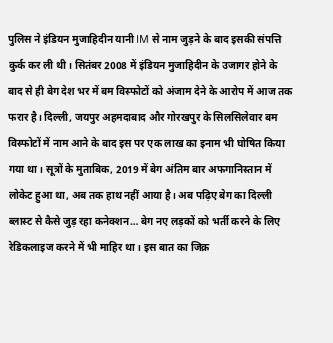पुलिस ने इंडियन मुजाहिदीन यानी IM से नाम जुड़ने के बाद इसकी संपत्ति कुर्क कर ली थी। सितंबर 2008 में इंडियन मुजाहिदीन के उजागर होने के बाद से ही बेग देश भर में बम विस्फोटों को अंजाम देने के आरोप में आज तक फरार है। दिल्ली, जयपुर अहमदाबाद और गोरखपुर के सिलसिलेवार बम विस्फोटों में नाम आने के बाद इस पर एक लाख का इनाम भी घोषित किया गया था। सूत्रों के मुताबिक, 2019 में बेग अंतिम बार अफगानिस्तान में लोकेट हुआ था, अब तक हाथ नहीं आया है। अब पढ़िए बेग का दिल्ली ब्लास्ट से कैसे जुड़ रहा कनेक्शन… बेग नए लड़कों को भर्ती करने के लिए रेडिकलाइज करने में भी माहिर था। इस बात का जिक्र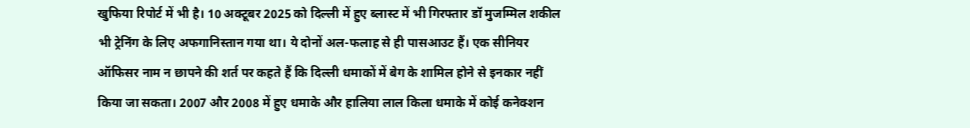खुफिया रिपोर्ट में भी है। 10 अक्टूबर 2025 को दिल्ली में हुए ब्लास्ट में भी गिरफ्तार डॉ मुजम्मिल शकील भी ट्रेनिंग के लिए अफगानिस्तान गया था। ये दोनों अल-फलाह से ही पासआउट हैं। एक सीनियर ऑफिसर नाम न छापने की शर्त पर कहते हैं कि दिल्ली धमाकों में बेग के शामिल होने से इनकार नहीं किया जा सकता। 2007 और 2008 में हुए धमाके और हालिया लाल किला धमाके में कोई कनेक्शन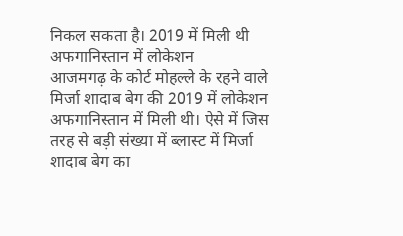निकल सकता है। 2019 में मिली थी अफगानिस्तान में लोकेशन
आजमगढ़ के कोर्ट मोहल्ले के रहने वाले मिर्जा शादाब बेग की 2019 में लोकेशन अफगानिस्तान में मिली थी। ऐसे में जिस तरह से बड़ी संख्या में ब्लास्ट में मिर्जा शादाब बेग का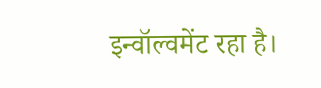इन्वॉल्वमेंट रहा है।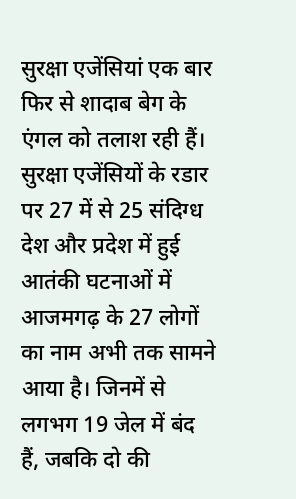सुरक्षा एजेंसियां एक बार फिर से शादाब बेग के एंगल को तलाश रही हैं। सुरक्षा एजेंसियों के रडार पर 27 में से 25 संदिग्ध
देश और प्रदेश में हुई आतंकी घटनाओं में आजमगढ़ के 27 लोगों का नाम अभी तक सामने आया है। जिनमें से लगभग 19 जेल में बंद हैं, जबकि दो की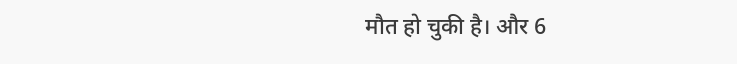मौत हो चुकी है। और 6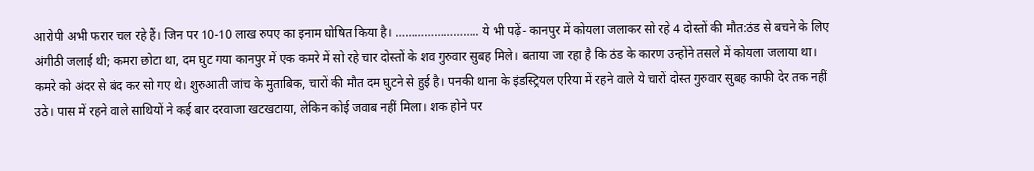आरोपी अभी फरार चल रहे हैं। जिन पर 10-10 लाख रुपए का इनाम घोषित किया है। …………………….. ये भी पढ़ें- कानपुर में कोयला जलाकर सो रहे 4 दोस्तों की मौत:ठंड से बचने के लिए अंगीठी जलाई थी; कमरा छोटा था, दम घुट गया कानपुर में एक कमरे में सो रहे चार दोस्तों के शव गुरुवार सुबह मिले। बताया जा रहा है कि ठंड के कारण उन्होंने तसले में कोयला जलाया था। कमरे को अंदर से बंद कर सो गए थे। शुरुआती जांच के मुताबिक, चारों की मौत दम घुटने से हुई है। पनकी थाना के इंडस्ट्रियल एरिया में रहने वाले ये चारों दोस्त गुरुवार सुबह काफी देर तक नहीं उठे। पास में रहने वाले साथियों ने कई बार दरवाजा खटखटाया, लेकिन कोई जवाब नहीं मिला। शक होने पर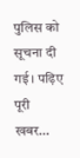पुलिस को सूचना दी गई। पढ़िए पूरी खबर…